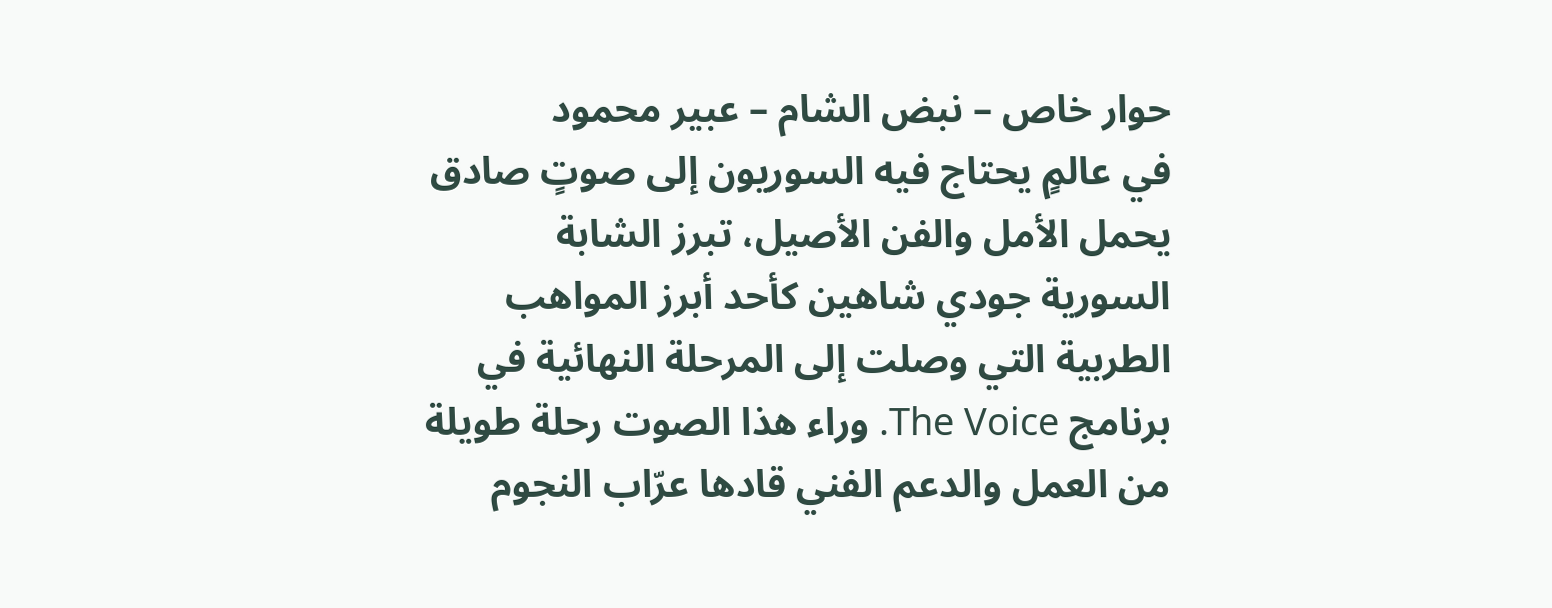حوار خاص – نبض الشام – عبير محمود
في عالمٍ يحتاج فيه السوريون إلى صوتٍ صادق يحمل الأمل والفن الأصيل، تبرز الشابة السورية جودي شاهين كأحد أبرز المواهب الطربية التي وصلت إلى المرحلة النهائية في برنامج The Voice. وراء هذا الصوت رحلة طويلة من العمل والدعم الفني قادها عرّاب النجوم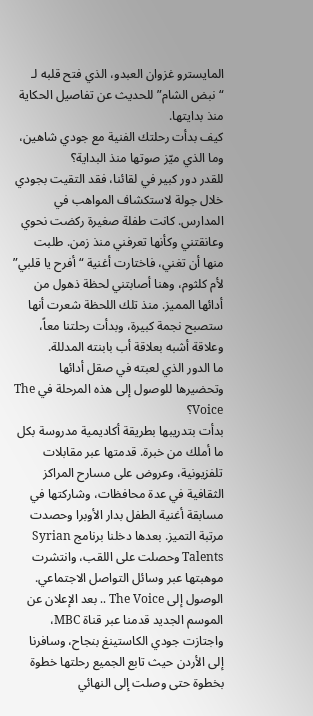المايسترو غزوان العبدو، الذي فتح قلبه لـ “نبض الشام” للحديث عن تفاصيل الحكاية منذ بدايتها.
كيف بدأت رحلتك الفنية مع جودي شاهين، وما الذي ميّز صوتها منذ البداية؟
للقدر دور كبير في لقائنا، فقد التقيت بجودي خلال جولة لاستكشاف المواهب في المدارس. كانت طفلة صغيرة ركضت نحوي وعانقتني وكأنها تعرفني منذ زمن. طلبت منها أن تغني، فاختارت أغنية “أفرح يا قلبي” لأم كلثوم، وهنا أصابتني لحظة ذهول من أدائها المميز. منذ تلك اللحظة شعرت أنها ستصبح نجمة كبيرة، وبدأت رحلتنا معاً، وعلاقة أشبه بعلاقة أب بابنته المدللة.
ما الدور الذي لعبته في صقل أدائها وتحضيرها للوصول إلى هذه المرحلة في The Voice؟
بدأت بتدريبها بطريقة أكاديمية مدروسة بكل ما أملك من خبرة. قدمتها عبر مقابلات تلفزيونية، وعروض على مسارح المراكز الثقافية في عدة محافظات، وشاركتها في مسابقة أغنية الطفل بدار الأوبرا وحصدت مرتبة التميز. بعدها دخلنا برنامج Syrian Talents وحصلت على اللقب، وانتشرت موهبتها عبر وسائل التواصل الاجتماعي.
الوصول إلى The Voice .. بعد الإعلان عن الموسم الجديد قدمنا عبر قناة MBC، واجتازت جودي الكاستينغ بنجاح، وسافرنا إلى الأردن حيث تابع الجميع رحلتها خطوة بخطوة حتى وصلت إلى النهائي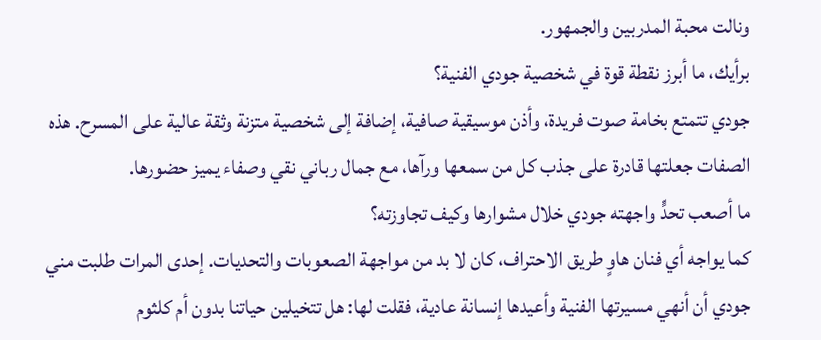ونالت محبة المدربين والجمهور.
برأيك، ما أبرز نقطة قوة في شخصية جودي الفنية؟
جودي تتمتع بخامة صوت فريدة، وأذن موسيقية صافية، إضافة إلى شخصية متزنة وثقة عالية على المسرح. هذه الصفات جعلتها قادرة على جذب كل من سمعها ورآها، مع جمال رباني نقي وصفاء يميز حضورها.
ما أصعب تحدٍّ واجهته جودي خلال مشوارها وكيف تجاوزته؟
كما يواجه أي فنان هاوٍ طريق الاحتراف، كان لا بد من مواجهة الصعوبات والتحديات. إحدى المرات طلبت مني جودي أن أنهي مسيرتها الفنية وأعيدها إنسانة عادية، فقلت لها: هل تتخيلين حياتنا بدون أم كلثوم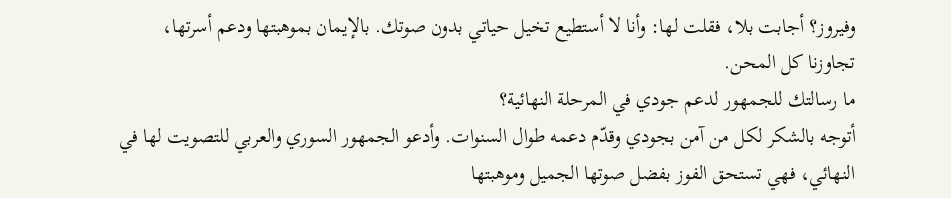وفيروز؟ أجابت بلا، فقلت لها: وأنا لا أستطيع تخيل حياتي بدون صوتك. بالإيمان بموهبتها ودعم أسرتها، تجاوزنا كل المحن.
ما رسالتك للجمهور لدعم جودي في المرحلة النهائية؟
أتوجه بالشكر لكل من آمن بجودي وقدّم دعمه طوال السنوات. وأدعو الجمهور السوري والعربي للتصويت لها في النهائي، فهي تستحق الفوز بفضل صوتها الجميل وموهبتها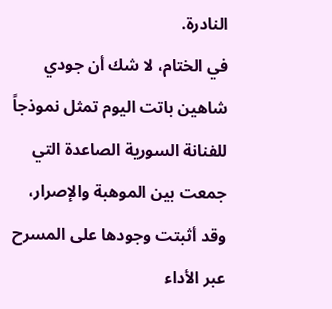النادرة.
في الختام، لا شك أن جودي شاهين باتت اليوم تمثل نموذجاً للفنانة السورية الصاعدة التي جمعت بين الموهبة والإصرار، وقد أثبتت وجودها على المسرح عبر الأداء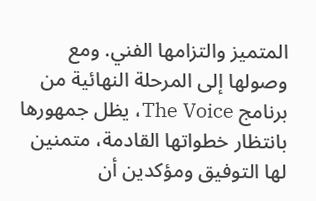المتميز والتزامها الفني. ومع وصولها إلى المرحلة النهائية من برنامج The Voice، يظل جمهورها بانتظار خطواتها القادمة، متمنين لها التوفيق ومؤكدين أن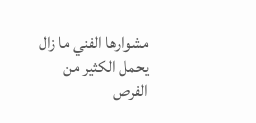مشوارها الفني ما زال يحمل الكثير من الفرص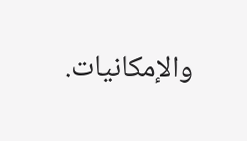والإمكانيات.